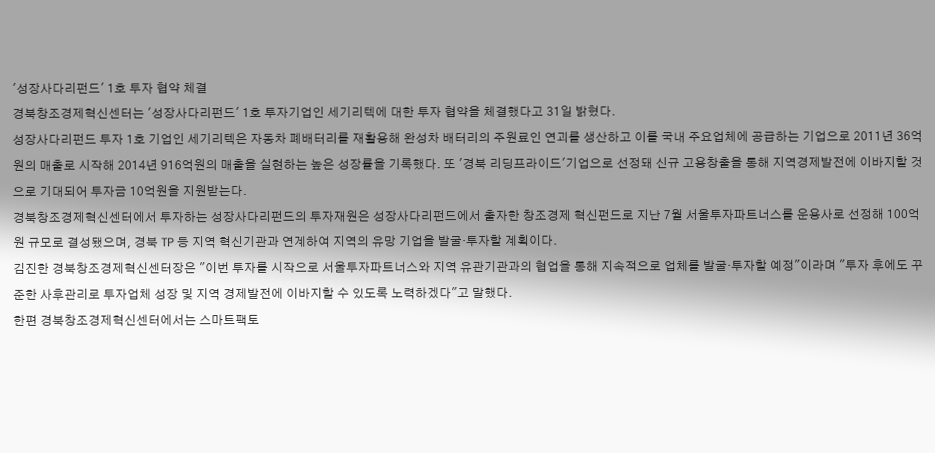'성장사다리펀드' 1호 투자 협약 체결
경북창조경제혁신센터는 '성장사다리펀드' 1호 투자기업인 세기리텍에 대한 투자 협약을 체결했다고 31일 밝혔다.
성장사다리펀드 투자 1호 기업인 세기리텍은 자동차 폐배터리를 재활용해 완성차 배터리의 주원료인 연괴를 생산하고 이를 국내 주요업체에 공급하는 기업으로 2011년 36억원의 매출로 시작해 2014년 916억원의 매출을 실현하는 높은 성장률을 기록했다. 또 '경북 리딩프라이드'기업으로 선정돼 신규 고용창출을 통해 지역경제발전에 이바지할 것으로 기대되어 투자금 10억원을 지원받는다.
경북창조경제혁신센터에서 투자하는 성장사다리펀드의 투자재원은 성장사다리펀드에서 출자한 창조경제 혁신펀드로 지난 7월 서울투자파트너스를 운용사로 선정해 100억원 규모로 결성됐으며, 경북 TP 등 지역 혁신기관과 연계하여 지역의 유망 기업을 발굴·투자할 계획이다.
김진한 경북창조경제혁신센터장은 "이번 투자를 시작으로 서울투자파트너스와 지역 유관기관과의 협업을 통해 지속적으로 업체를 발굴·투자할 예정"이라며 "투자 후에도 꾸준한 사후관리로 투자업체 성장 및 지역 경제발전에 이바지할 수 있도록 노력하겠다"고 말했다.
한편 경북창조경제혁신센터에서는 스마트팩토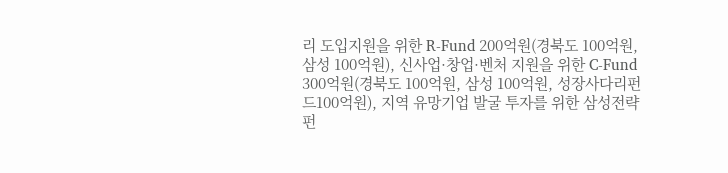리 도입지원을 위한 R-Fund 200억원(경북도 100억원, 삼성 100억원), 신사업·창업·벤처 지원을 위한 C-Fund 300억원(경북도 100억원, 삼성 100억원, 성장사다리펀드100억원), 지역 유망기업 발굴 투자를 위한 삼성전략펀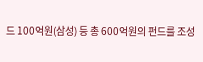드 100억원(삼성) 등 총 600억원의 펀드를 조성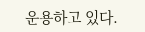운용하고 있다.